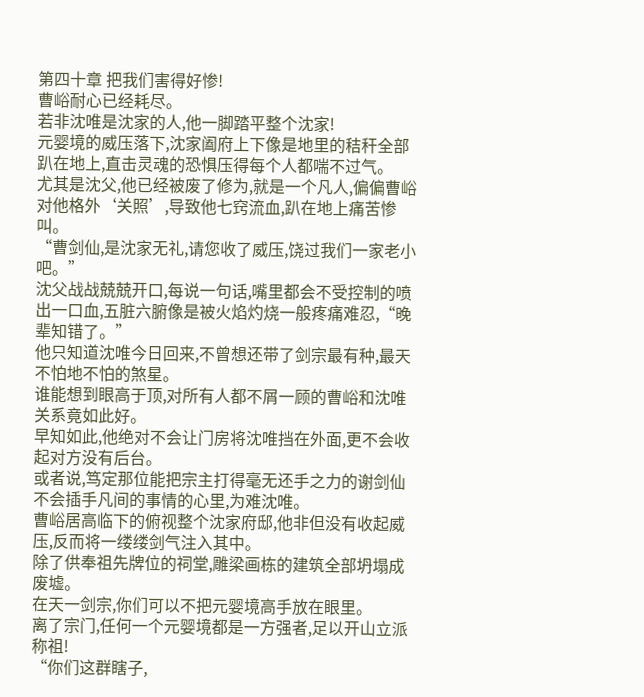第四十章 把我们害得好惨!
曹峪耐心已经耗尽。
若非沈唯是沈家的人,他一脚踏平整个沈家!
元婴境的威压落下,沈家阖府上下像是地里的秸秆全部趴在地上,直击灵魂的恐惧压得每个人都喘不过气。
尤其是沈父,他已经被废了修为,就是一个凡人,偏偏曹峪对他格外‘关照’,导致他七窍流血,趴在地上痛苦惨叫。
“曹剑仙,是沈家无礼,请您收了威压,饶过我们一家老小吧。”
沈父战战兢兢开口,每说一句话,嘴里都会不受控制的喷出一口血,五脏六腑像是被火焰灼烧一般疼痛难忍,“晚辈知错了。”
他只知道沈唯今日回来,不曾想还带了剑宗最有种,最天不怕地不怕的煞星。
谁能想到眼高于顶,对所有人都不屑一顾的曹峪和沈唯关系竟如此好。
早知如此,他绝对不会让门房将沈唯挡在外面,更不会收起对方没有后台。
或者说,笃定那位能把宗主打得毫无还手之力的谢剑仙不会插手凡间的事情的心里,为难沈唯。
曹峪居高临下的俯视整个沈家府邸,他非但没有收起威压,反而将一缕缕剑气注入其中。
除了供奉祖先牌位的祠堂,雕梁画栋的建筑全部坍塌成废墟。
在天一剑宗,你们可以不把元婴境高手放在眼里。
离了宗门,任何一个元婴境都是一方强者,足以开山立派称祖!
“你们这群瞎子,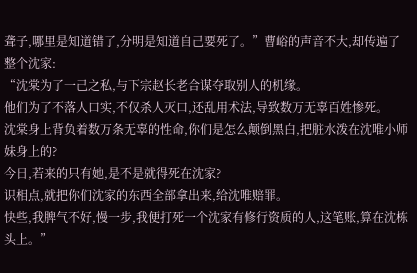聋子,哪里是知道错了,分明是知道自己要死了。”曹峪的声音不大,却传遍了整个沈家:
“沈棠为了一己之私,与下宗赵长老合谋夺取别人的机缘。
他们为了不落人口实,不仅杀人灭口,还乱用术法,导致数万无辜百姓惨死。
沈棠身上背负着数万条无辜的性命,你们是怎么颠倒黑白,把脏水泼在沈唯小师妹身上的?
今日,若来的只有她,是不是就得死在沈家?
识相点,就把你们沈家的东西全部拿出来,给沈唯赔罪。
快些,我脾气不好,慢一步,我便打死一个沈家有修行资质的人,这笔账,算在沈栋头上。”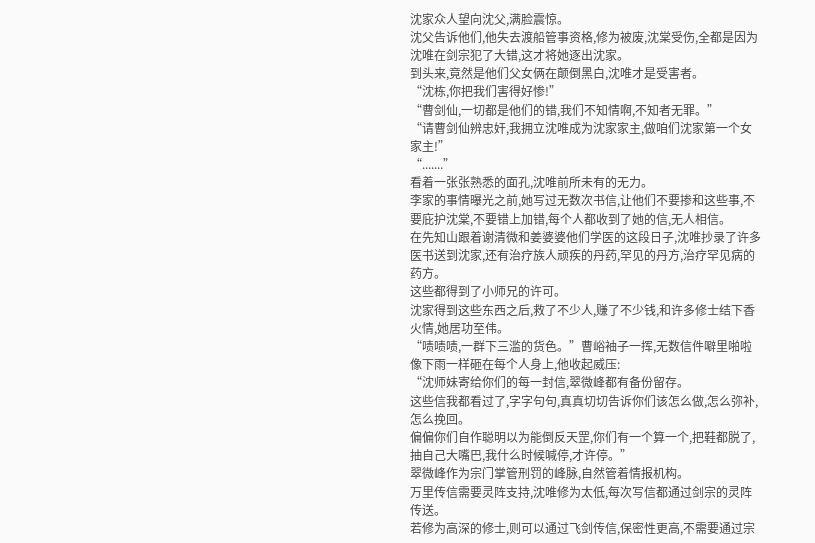沈家众人望向沈父,满脸震惊。
沈父告诉他们,他失去渡船管事资格,修为被废,沈棠受伤,全都是因为沈唯在剑宗犯了大错,这才将她逐出沈家。
到头来,竟然是他们父女俩在颠倒黑白,沈唯才是受害者。
“沈栋,你把我们害得好惨!”
“曹剑仙,一切都是他们的错,我们不知情啊,不知者无罪。”
“请曹剑仙辨忠奸,我拥立沈唯成为沈家家主,做咱们沈家第一个女家主!”
“.......”
看着一张张熟悉的面孔,沈唯前所未有的无力。
李家的事情曝光之前,她写过无数次书信,让他们不要掺和这些事,不要庇护沈棠,不要错上加错,每个人都收到了她的信,无人相信。
在先知山跟着谢清微和姜婆婆他们学医的这段日子,沈唯抄录了许多医书送到沈家,还有治疗族人顽疾的丹药,罕见的丹方,治疗罕见病的药方。
这些都得到了小师兄的许可。
沈家得到这些东西之后,救了不少人,赚了不少钱,和许多修士结下香火情,她居功至伟。
“啧啧啧,一群下三滥的货色。”曹峪袖子一挥,无数信件噼里啪啦像下雨一样砸在每个人身上,他收起威压:
“沈师妹寄给你们的每一封信,翠微峰都有备份留存。
这些信我都看过了,字字句句,真真切切告诉你们该怎么做,怎么弥补,怎么挽回。
偏偏你们自作聪明以为能倒反天罡,你们有一个算一个,把鞋都脱了,抽自己大嘴巴,我什么时候喊停,才许停。”
翠微峰作为宗门掌管刑罚的峰脉,自然管着情报机构。
万里传信需要灵阵支持,沈唯修为太低,每次写信都通过剑宗的灵阵传送。
若修为高深的修士,则可以通过飞剑传信,保密性更高,不需要通过宗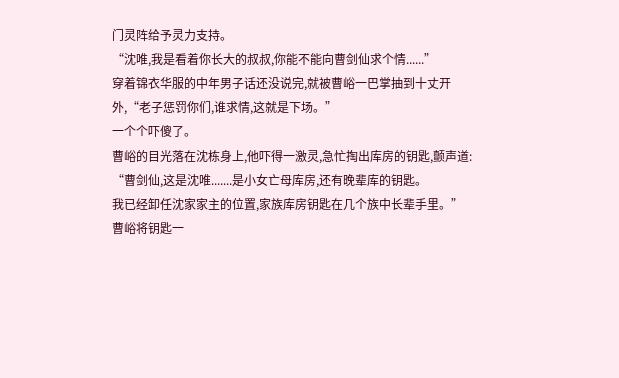门灵阵给予灵力支持。
“沈唯,我是看着你长大的叔叔,你能不能向曹剑仙求个情......”
穿着锦衣华服的中年男子话还没说完,就被曹峪一巴掌抽到十丈开外,“老子惩罚你们,谁求情,这就是下场。”
一个个吓傻了。
曹峪的目光落在沈栋身上,他吓得一激灵,急忙掏出库房的钥匙,颤声道:
“曹剑仙,这是沈唯.......是小女亡母库房,还有晚辈库的钥匙。
我已经卸任沈家家主的位置,家族库房钥匙在几个族中长辈手里。”
曹峪将钥匙一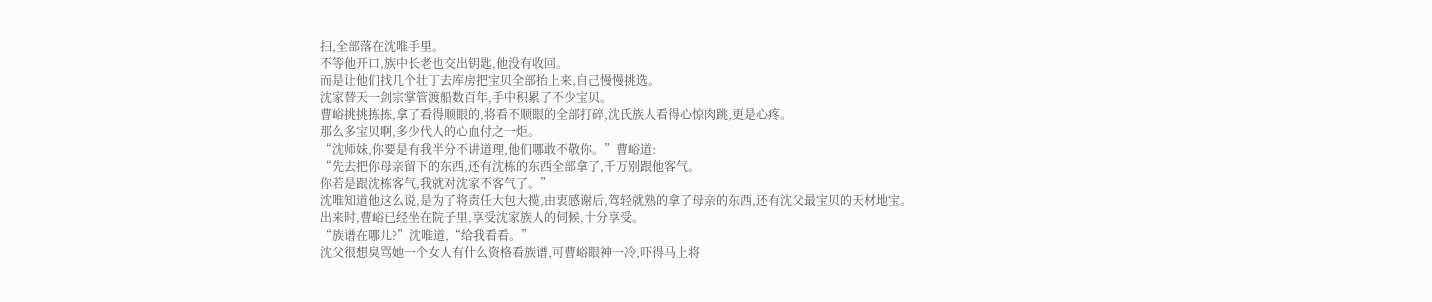扫,全部落在沈唯手里。
不等他开口,族中长老也交出钥匙,他没有收回。
而是让他们找几个壮丁去库房把宝贝全部抬上来,自己慢慢挑选。
沈家替天一剑宗掌管渡船数百年,手中积累了不少宝贝。
曹峪挑挑拣拣,拿了看得顺眼的,将看不顺眼的全部打碎,沈氏族人看得心惊肉跳,更是心疼。
那么多宝贝啊,多少代人的心血付之一炬。
“沈师妹,你要是有我半分不讲道理,他们哪敢不敬你。”曹峪道:
“先去把你母亲留下的东西,还有沈栋的东西全部拿了,千万别跟他客气。
你若是跟沈栋客气,我就对沈家不客气了。”
沈唯知道他这么说,是为了将责任大包大揽,由衷感谢后,驾轻就熟的拿了母亲的东西,还有沈父最宝贝的天材地宝。
出来时,曹峪已经坐在院子里,享受沈家族人的伺候,十分享受。
“族谱在哪儿?”沈唯道,“给我看看。”
沈父很想臭骂她一个女人有什么资格看族谱,可曹峪眼神一冷,吓得马上将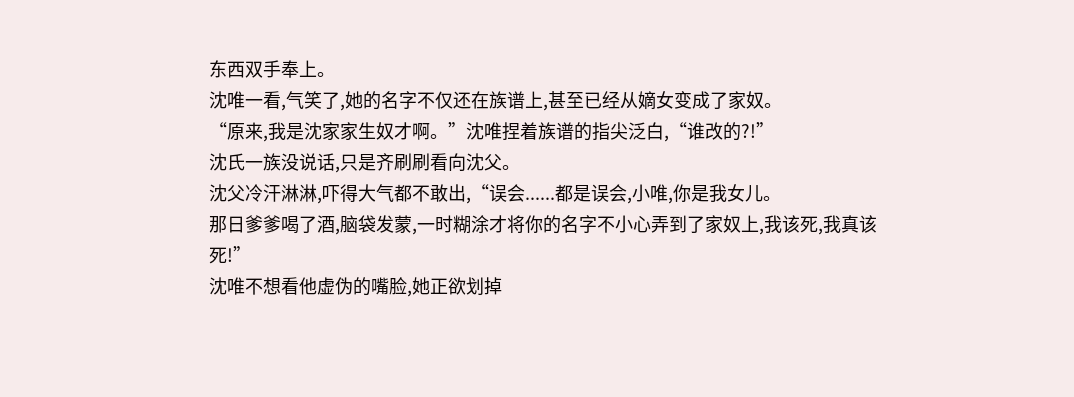东西双手奉上。
沈唯一看,气笑了,她的名字不仅还在族谱上,甚至已经从嫡女变成了家奴。
“原来,我是沈家家生奴才啊。”沈唯捏着族谱的指尖泛白,“谁改的?!”
沈氏一族没说话,只是齐刷刷看向沈父。
沈父冷汗淋淋,吓得大气都不敢出,“误会......都是误会,小唯,你是我女儿。
那日爹爹喝了酒,脑袋发蒙,一时糊涂才将你的名字不小心弄到了家奴上,我该死,我真该死!”
沈唯不想看他虚伪的嘴脸,她正欲划掉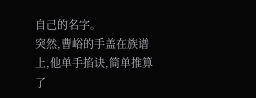自己的名字。
突然,曹峪的手盖在族谱上,他单手掐诀,简单推算了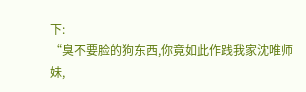下:
“臭不要脸的狗东西,你竟如此作践我家沈唯师妹,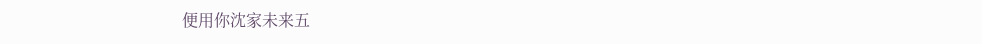便用你沈家未来五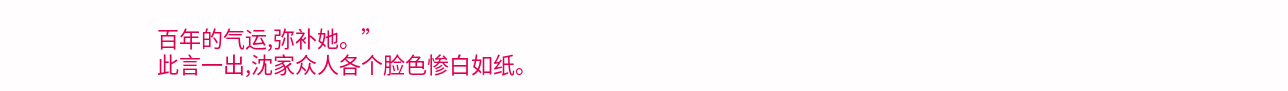百年的气运,弥补她。”
此言一出,沈家众人各个脸色惨白如纸。